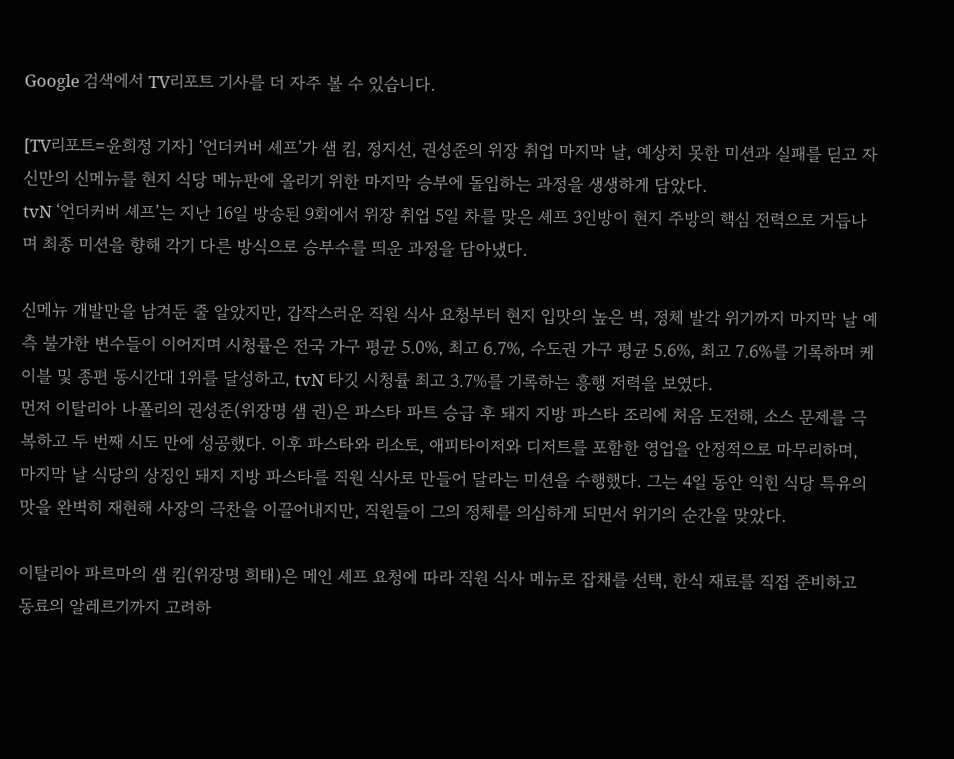Google 검색에서 TV리포트 기사를 더 자주 볼 수 있습니다.

[TV리포트=윤희정 기자] ‘언더커버 셰프’가 샘 킴, 정지선, 권성준의 위장 취업 마지막 날, 예상치 못한 미션과 실패를 딛고 자신만의 신메뉴를 현지 식당 메뉴판에 올리기 위한 마지막 승부에 돌입하는 과정을 생생하게 담았다.
tvN ‘언더커버 셰프’는 지난 16일 방송된 9회에서 위장 취업 5일 차를 맞은 셰프 3인방이 현지 주방의 핵심 전력으로 거듭나며 최종 미션을 향해 각기 다른 방식으로 승부수를 띄운 과정을 담아냈다.

신메뉴 개발만을 남겨둔 줄 알았지만, 갑작스러운 직원 식사 요청부터 현지 입맛의 높은 벽, 정체 발각 위기까지 마지막 날 예측 불가한 변수들이 이어지며 시청률은 전국 가구 평균 5.0%, 최고 6.7%, 수도권 가구 평균 5.6%, 최고 7.6%를 기록하며 케이블 및 종편 동시간대 1위를 달성하고, tvN 타깃 시청률 최고 3.7%를 기록하는 흥행 저력을 보였다.
먼저 이탈리아 나폴리의 권성준(위장명 샘 권)은 파스타 파트 승급 후 돼지 지방 파스타 조리에 처음 도전해, 소스 문제를 극복하고 두 번째 시도 만에 성공했다. 이후 파스타와 리소토, 애피타이저와 디저트를 포함한 영업을 안정적으로 마무리하며, 마지막 날 식당의 상징인 돼지 지방 파스타를 직원 식사로 만들어 달라는 미션을 수행했다. 그는 4일 동안 익힌 식당 특유의 맛을 완벽히 재현해 사장의 극찬을 이끌어내지만, 직원들이 그의 정체를 의심하게 되면서 위기의 순간을 맞았다.

이탈리아 파르마의 샘 킴(위장명 희태)은 메인 셰프 요청에 따라 직원 식사 메뉴로 잡채를 선택, 한식 재료를 직접 준비하고 동료의 알레르기까지 고려하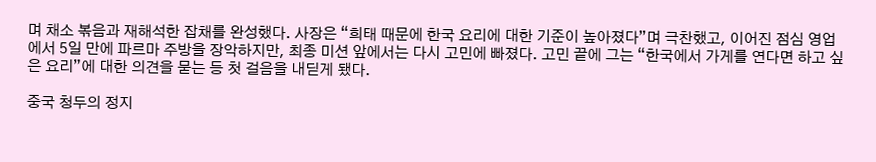며 채소 볶음과 재해석한 잡채를 완성했다. 사장은 “희태 때문에 한국 요리에 대한 기준이 높아졌다”며 극찬했고, 이어진 점심 영업에서 5일 만에 파르마 주방을 장악하지만, 최종 미션 앞에서는 다시 고민에 빠졌다. 고민 끝에 그는 “한국에서 가게를 연다면 하고 싶은 요리”에 대한 의견을 묻는 등 첫 걸음을 내딛게 됐다.

중국 청두의 정지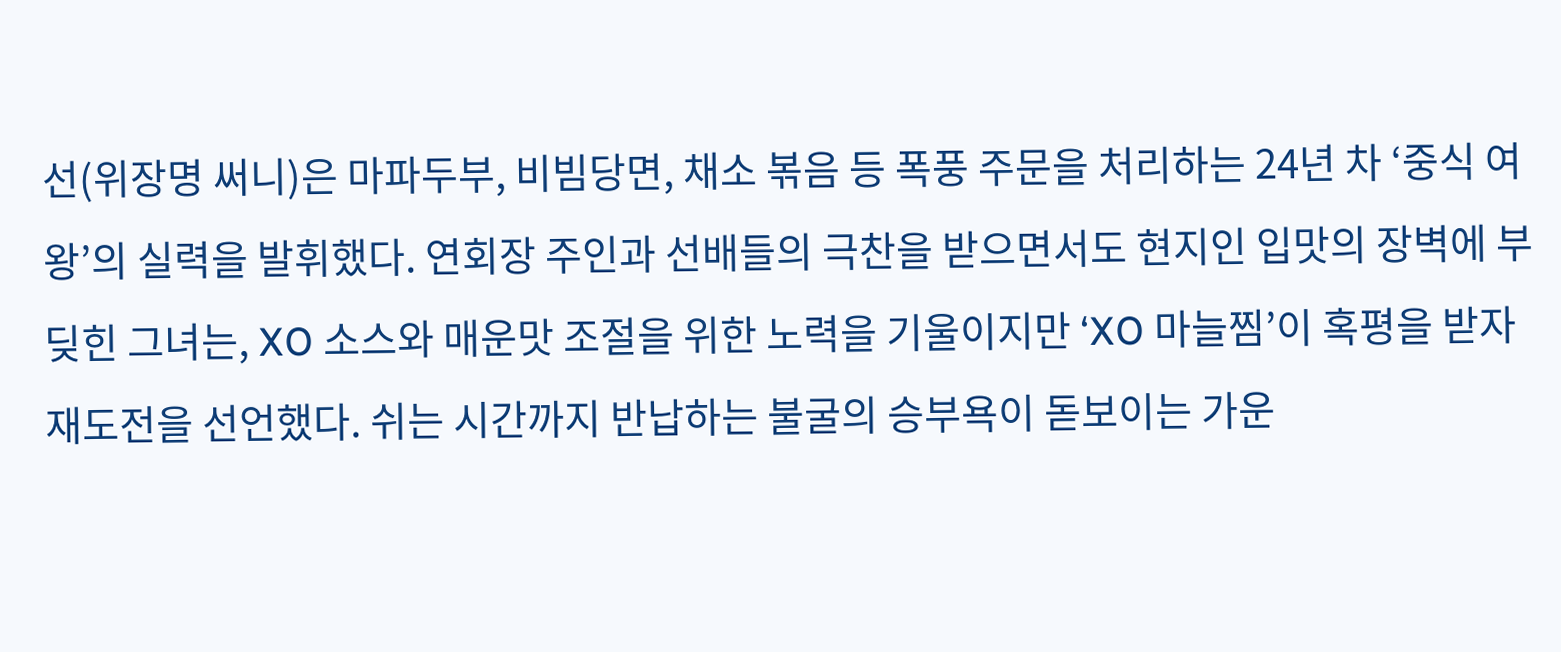선(위장명 써니)은 마파두부, 비빔당면, 채소 볶음 등 폭풍 주문을 처리하는 24년 차 ‘중식 여왕’의 실력을 발휘했다. 연회장 주인과 선배들의 극찬을 받으면서도 현지인 입맛의 장벽에 부딪힌 그녀는, XO 소스와 매운맛 조절을 위한 노력을 기울이지만 ‘XO 마늘찜’이 혹평을 받자 재도전을 선언했다. 쉬는 시간까지 반납하는 불굴의 승부욕이 돋보이는 가운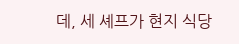데, 세 셰프가 현지 식당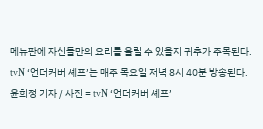메뉴판에 자신들만의 요리를 올릴 수 있을지 귀추가 주목된다.
tvN ‘언더커버 셰프’는 매주 목요일 저녁 8시 40분 방송된다.
윤희정 기자 / 사진 = tvN ‘언더커버 셰프’